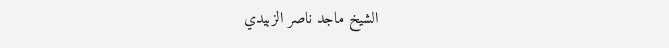الشيخ ماجد ناصر الزبيدي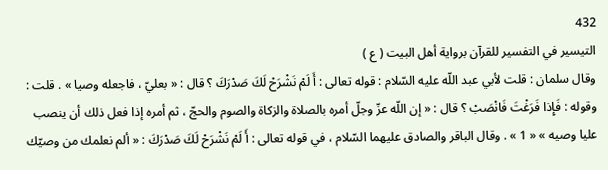432
التيسير في التفسير للقرآن برواية أهل البيت ( ع )
وقال سلمان : قلت لأبي عبد اللّه عليه السّلام : قوله تعالى : أَ لَمْ نَشْرَحْ لَكَ صَدْرَكَ ؟ قال : « بعليّ ، فاجعله وصيا » . قلت : وقوله : فَإِذا فَرَغْتَ فَانْصَبْ ؟ قال : « إن اللّه عزّ وجلّ أمره بالصلاة والزكاة والصوم والحجّ ، ثم أمره إذا فعل ذلك أن ينصب عليا وصيه » « 1 » . وقال الباقر والصادق عليهما السّلام ، في قوله تعالى : أَ لَمْ نَشْرَحْ لَكَ صَدْرَكَ : « ألم نعلمك من وصيّك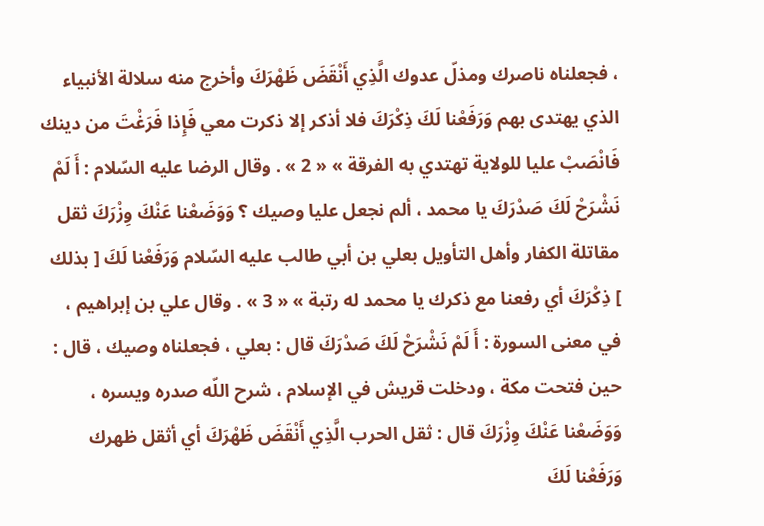، فجعلناه ناصرك ومذلّ عدوك الَّذِي أَنْقَضَ ظَهْرَكَ وأخرج منه سلالة الأنبياء الذي يهتدى بهم وَرَفَعْنا لَكَ ذِكْرَكَ فلا أذكر إلا ذكرت معي فَإِذا فَرَغْتَ من دينك فَانْصَبْ عليا للولاية تهتدي به الفرقة » « 2 » . وقال الرضا عليه السّلام : أَ لَمْ نَشْرَحْ لَكَ صَدْرَكَ يا محمد ، ألم نجعل عليا وصيك ؟ وَوَضَعْنا عَنْكَ وِزْرَكَ ثقل مقاتلة الكفار وأهل التأويل بعلي بن أبي طالب عليه السّلام وَرَفَعْنا لَكَ [ بذلك ] ذِكْرَكَ أي رفعنا مع ذكرك يا محمد له رتبة » « 3 » . وقال علي بن إبراهيم ، في معنى السورة : أَ لَمْ نَشْرَحْ لَكَ صَدْرَكَ قال : بعلي ، فجعلناه وصيك ، قال : حين فتحت مكة ، ودخلت قريش في الإسلام ، شرح اللّه صدره ويسره ، وَوَضَعْنا عَنْكَ وِزْرَكَ قال : ثقل الحرب الَّذِي أَنْقَضَ ظَهْرَكَ أي أثقل ظهرك وَرَفَعْنا لَكَ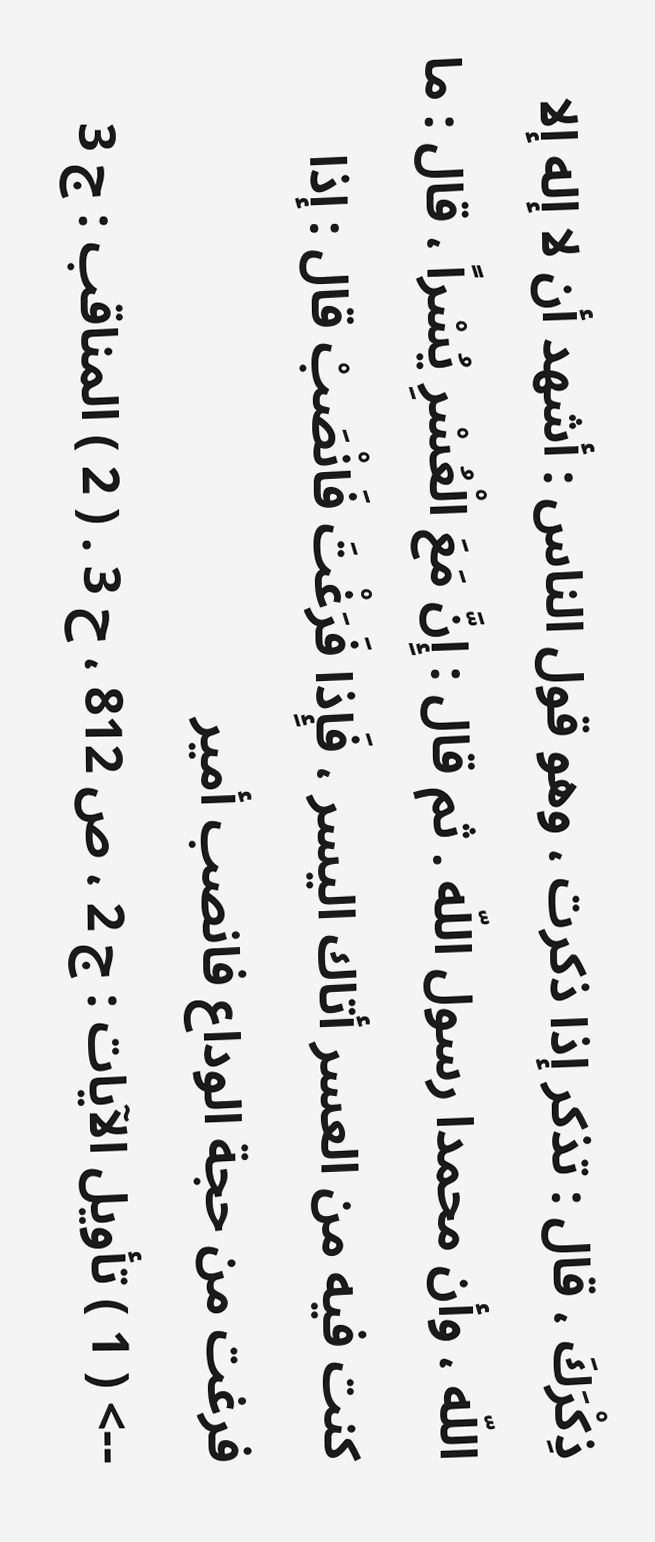ذِكْرَكَ ، قال : تذكر إذا ذكرت ، وهو قول الناس : أشهد أن لا إله إلا اللّه ، وأن محمدا رسول اللّه . ثم قال : إِنَّ مَعَ الْعُسْرِ يُسْراً ، قال : ما كنت فيه من العسر أتاك اليسر ، فَإِذا فَرَغْتَ فَانْصَبْ قال : إذا فرغت من حجة الوداع فانصب أمير
--> ( 1 ) تأويل الآيات : ج 2 ، ص 812 ، ح 3 . ( 2 ) المناقب : ج 3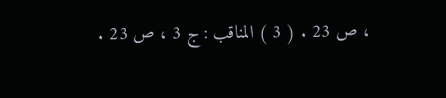، ص 23 . ( 3 ) المناقب : ج 3 ، ص 23 .